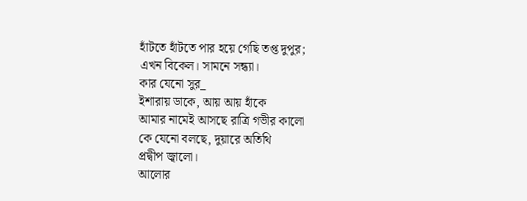হাঁটতে হাঁটতে পার হয়ে গেছি তপ্ত দুপুর;
এখন বিকেল। সামনে সন্ধ্যা।
কার যেনো সুর_
ইশারায় ডাকে, আয় আয় হাঁকে
আমার নামেই আসছে রাত্রি গভীর কালো
কে যেনো বলছে, দুয়ারে অতিথি
প্রদ্বীপ জ্বালো।
আলোর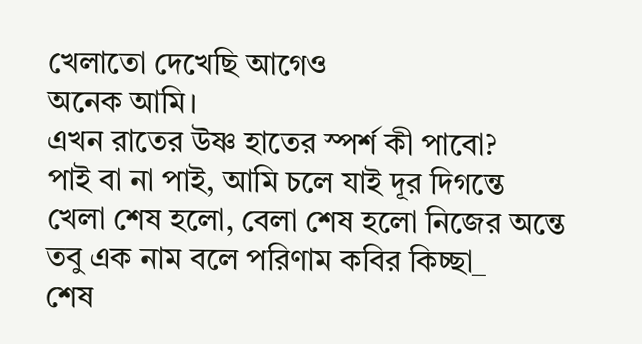খেলাতো দেখেছি আগেও
অনেক আমি।
এখন রাতের উষ্ণ হাতের স্পর্শ কী পাবো?
পাই বা না পাই, আমি চলে যাই দূর দিগন্তে
খেলা শেষ হলো, বেলা শেষ হলো নিজের অন্তে
তবু এক নাম বলে পরিণাম কবির কিচ্ছা_
শেষ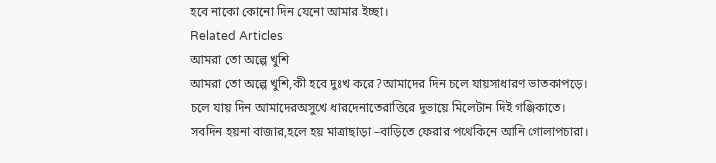হবে নাকো কোনো দিন যেনো আমার ইচ্ছা।
Related Articles
আমরা তো অল্পে খুশি
আমরা তো অল্পে খুশি,কী হবে দুঃখ করে?আমাদের দিন চলে যায়সাধারণ ভাতকাপড়ে। চলে যায় দিন আমাদেরঅসুখে ধারদেনাতেরাত্তিরে দুভায়ে মিলেটান দিই গঞ্জিকাতে। সবদিন হয়না বাজার,হলে হয় মাত্রাছাড়া –বাড়িতে ফেরার পথেকিনে আনি গোলাপচারা।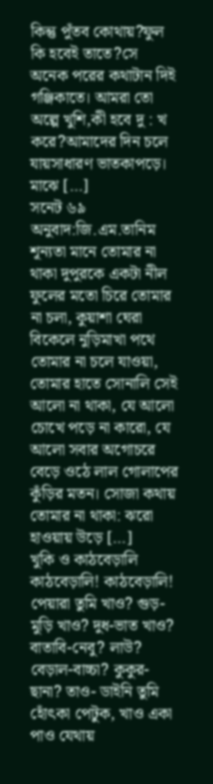কিন্তু পুঁতব কোথায়?ফুল কি হবেই তাতে?সে অনেক পরের কথাটান দিই গঞ্জিকাতে। আমরা তো অল্পে খুশি,কী হবে দু : খ করে?আমাদের দিন চলে যায়সাধারণ ভাতকাপড়ে। মাঝে […]
সনেট ৬৯
অনুবাদ:জি.এম.তানিম শূন্যতা মানে তোমার না থাকা দুপুরকে একটা নীল ফুলের মতো চিরে তোমার না চলা, কুয়াশা ঘেরা বিকেলে নুড়িমাখা পথে তোমার না চলে যাওয়া, তোমার হাতে সোনালি সেই আলো না থাকা, যে আলো চোখে পড়ে না কারো, যে আলো সবার অগোচরে বেড়ে ওঠে লাল গোলাপের কুঁড়ির মতন। সোজা কথায় তোমার না থাকা: ঝরো হাওয়ায় উড়ে […]
খুকি ও কাঠবেড়ালি
কাঠবেড়ালি! কাঠবেড়ালি! পেয়ারা তুমি খাও? গুড়-মুড়ি খাও? দুধ-ভাত খাও? বাতাবি-নেবু? লাউ? বেড়াল-বাচ্চা? কুকুর-ছানা? তাও- ডাইনি তুমি হোঁৎকা পেটুক, খাও একা পাও যেথায়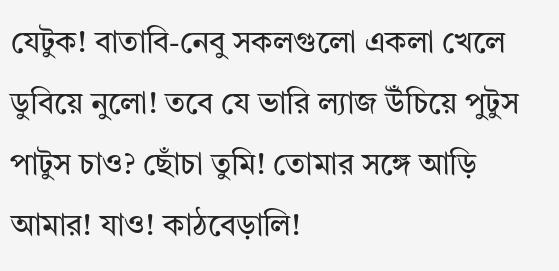যেটুক! বাতাবি-নেবু সকলগুলো একলা খেলে ডুবিয়ে নুলো! তবে যে ভারি ল্যাজ উঁচিয়ে পুটুস পাটুস চাও? ছোঁচা তুমি! তোমার সঙ্গে আড়ি আমার! যাও! কাঠবেড়ালি!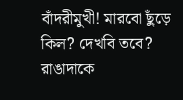বাঁদরীমুখী! মারবো ছুঁড়ে কিল? দেখবি তবে? রাঙাদাকে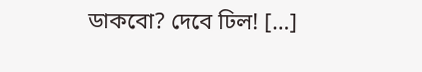ডাকবো? দেবে ঢিল! […]